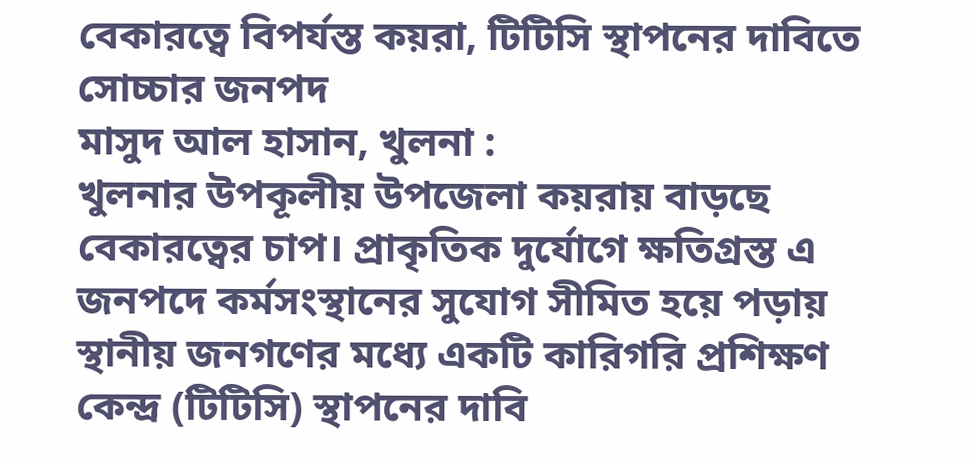বেকারত্বে বিপর্যস্ত কয়রা, টিটিসি স্থাপনের দাবিতে সোচ্চার জনপদ
মাসুদ আল হাসান, খুলনা :
খুলনার উপকূলীয় উপজেলা কয়রায় বাড়ছে বেকারত্বের চাপ। প্রাকৃতিক দুর্যোগে ক্ষতিগ্রস্ত এ জনপদে কর্মসংস্থানের সুযোগ সীমিত হয়ে পড়ায় স্থানীয় জনগণের মধ্যে একটি কারিগরি প্রশিক্ষণ কেন্দ্র (টিটিসি) স্থাপনের দাবি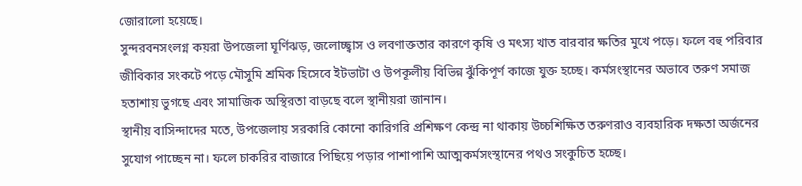জোরালো হয়েছে।
সুন্দরবনসংলগ্ন কয়রা উপজেলা ঘূর্ণিঝড়, জলোচ্ছ্বাস ও লবণাক্ততার কারণে কৃষি ও মৎস্য খাত বারবার ক্ষতির মুখে পড়ে। ফলে বহু পরিবার জীবিকার সংকটে পড়ে মৌসুমি শ্রমিক হিসেবে ইটভাটা ও উপকূলীয় বিভিন্ন ঝুঁকিপূর্ণ কাজে যুক্ত হচ্ছে। কর্মসংস্থানের অভাবে তরুণ সমাজ হতাশায় ভুগছে এবং সামাজিক অস্থিরতা বাড়ছে বলে স্থানীয়রা জানান।
স্থানীয় বাসিন্দাদের মতে, উপজেলায় সরকারি কোনো কারিগরি প্রশিক্ষণ কেন্দ্র না থাকায় উচ্চশিক্ষিত তরুণরাও ব্যবহারিক দক্ষতা অর্জনের সুযোগ পাচ্ছেন না। ফলে চাকরির বাজারে পিছিয়ে পড়ার পাশাপাশি আত্মকর্মসংস্থানের পথও সংকুচিত হচ্ছে।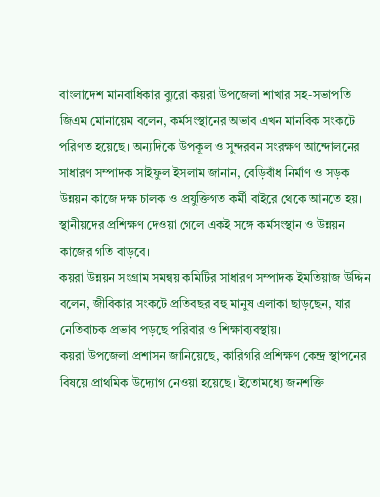বাংলাদেশ মানবাধিকার ব্যুরো কয়রা উপজেলা শাখার সহ-সভাপতি জিএম মোনায়েম বলেন, কর্মসংস্থানের অভাব এখন মানবিক সংকটে পরিণত হয়েছে। অন্যদিকে উপকূল ও সুন্দরবন সংরক্ষণ আন্দোলনের সাধারণ সম্পাদক সাইফুল ইসলাম জানান, বেড়িবাঁধ নির্মাণ ও সড়ক উন্নয়ন কাজে দক্ষ চালক ও প্রযুক্তিগত কর্মী বাইরে থেকে আনতে হয়। স্থানীয়দের প্রশিক্ষণ দেওয়া গেলে একই সঙ্গে কর্মসংস্থান ও উন্নয়ন কাজের গতি বাড়বে।
কয়রা উন্নয়ন সংগ্রাম সমন্বয় কমিটির সাধারণ সম্পাদক ইমতিয়াজ উদ্দিন বলেন, জীবিকার সংকটে প্রতিবছর বহু মানুষ এলাকা ছাড়ছেন, যার নেতিবাচক প্রভাব পড়ছে পরিবার ও শিক্ষাব্যবস্থায়।
কয়রা উপজেলা প্রশাসন জানিয়েছে, কারিগরি প্রশিক্ষণ কেন্দ্র স্থাপনের বিষয়ে প্রাথমিক উদ্যোগ নেওয়া হয়েছে। ইতোমধ্যে জনশক্তি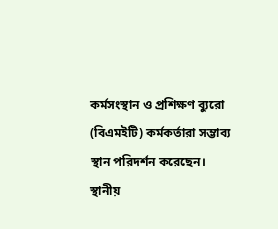কর্মসংস্থান ও প্রশিক্ষণ ব্যুরো (বিএমইটি) কর্মকর্তারা সম্ভাব্য স্থান পরিদর্শন করেছেন।
স্থানীয়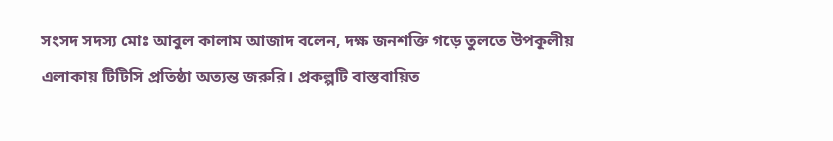সংসদ সদস্য মোঃ আবুল কালাম আজাদ বলেন, দক্ষ জনশক্তি গড়ে তুলতে উপকূলীয় এলাকায় টিটিসি প্রতিষ্ঠা অত্যন্ত জরুরি। প্রকল্পটি বাস্তবায়িত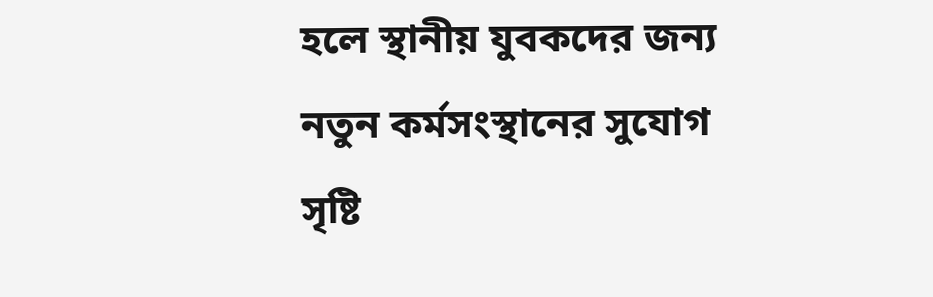হলে স্থানীয় যুবকদের জন্য নতুন কর্মসংস্থানের সুযোগ সৃষ্টি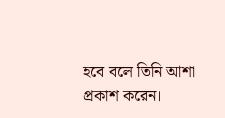হবে বলে তিনি আশা প্রকাশ করেন।